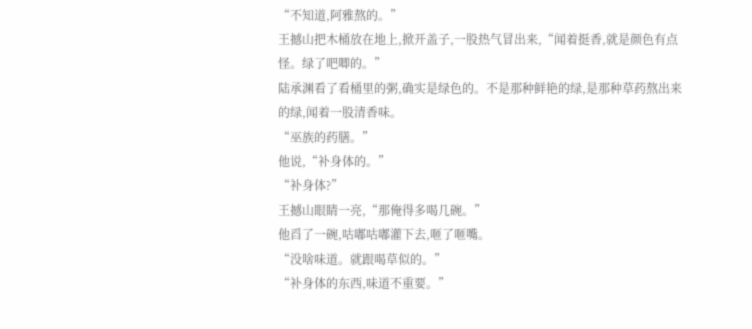“不知道,阿雅熬的。”
王撼山把木桶放在地上,掀开盖子,一股热气冒出来,“闻着挺香,就是颜色有点怪。绿了吧唧的。”
陆承渊看了看桶里的粥,确实是绿色的。不是那种鲜艳的绿,是那种草药熬出来的绿,闻着一股清香味。
“巫族的药膳。”
他说,“补身体的。”
“补身体?”
王撼山眼睛一亮,“那俺得多喝几碗。”
他舀了一碗,咕嘟咕嘟灌下去,咂了咂嘴。
“没啥味道。就跟喝草似的。”
“补身体的东西,味道不重要。”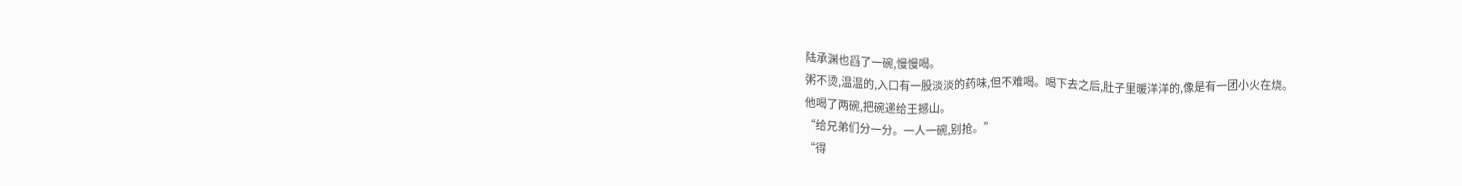陆承渊也舀了一碗,慢慢喝。
粥不烫,温温的,入口有一股淡淡的药味,但不难喝。喝下去之后,肚子里暖洋洋的,像是有一团小火在烧。
他喝了两碗,把碗递给王撼山。
“给兄弟们分一分。一人一碗,别抢。”
“得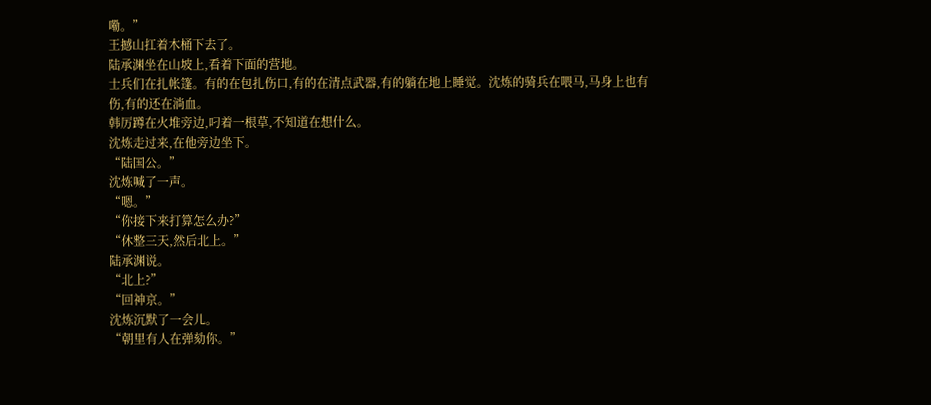嘞。”
王撼山扛着木桶下去了。
陆承渊坐在山坡上,看着下面的营地。
士兵们在扎帐篷。有的在包扎伤口,有的在清点武器,有的躺在地上睡觉。沈炼的骑兵在喂马,马身上也有伤,有的还在淌血。
韩厉蹲在火堆旁边,叼着一根草,不知道在想什么。
沈炼走过来,在他旁边坐下。
“陆国公。”
沈炼喊了一声。
“嗯。”
“你接下来打算怎么办?”
“休整三天,然后北上。”
陆承渊说。
“北上?”
“回神京。”
沈炼沉默了一会儿。
“朝里有人在弹劾你。”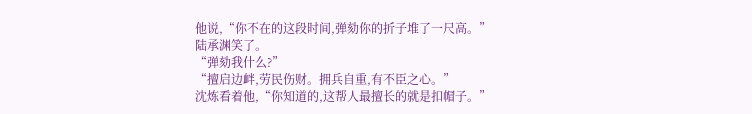他说,“你不在的这段时间,弹劾你的折子堆了一尺高。”
陆承渊笑了。
“弹劾我什么?”
“擅启边衅,劳民伤财。拥兵自重,有不臣之心。”
沈炼看着他,“你知道的,这帮人最擅长的就是扣帽子。”